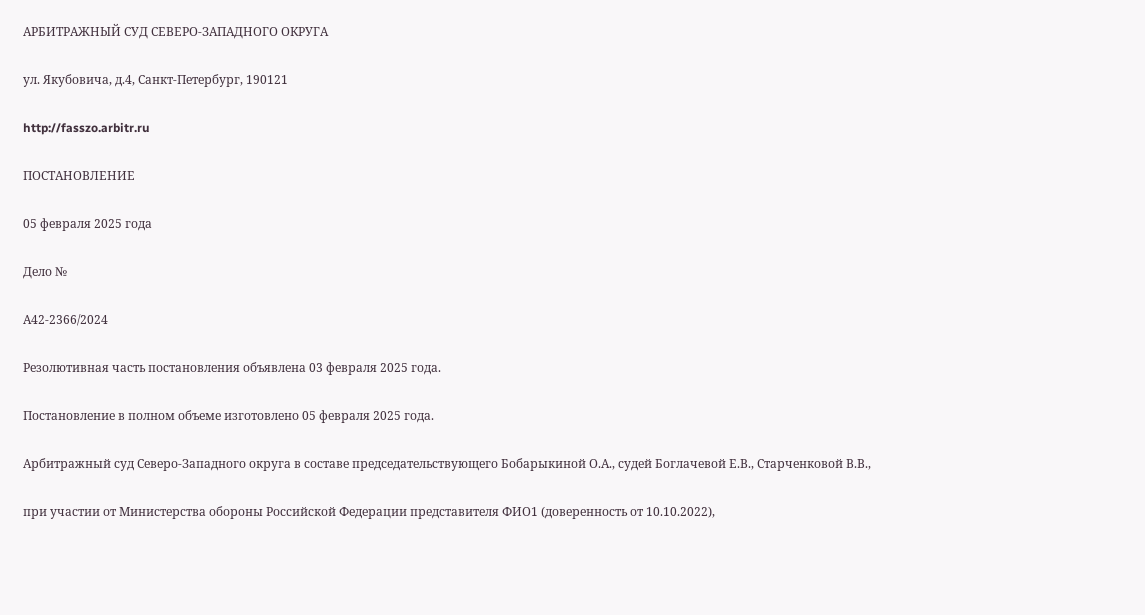АРБИТРАЖНЫЙ СУД СЕВЕРО-ЗАПАДНОГО ОКРУГА

ул. Якубовича, д.4, Санкт-Петербург, 190121

http://fasszo.arbitr.ru

ПОСТАНОВЛЕНИЕ

05 февраля 2025 года

Дело №

А42-2366/2024

Резолютивная часть постановления объявлена 03 февраля 2025 года.

Постановление в полном объеме изготовлено 05 февраля 2025 года.

Арбитражный суд Северо-Западного округа в составе председательствующего Бобарыкиной О.А., судей Боглачевой Е.В., Старченковой В.В.,

при участии от Министерства обороны Российской Федерации представителя ФИО1 (доверенность от 10.10.2022),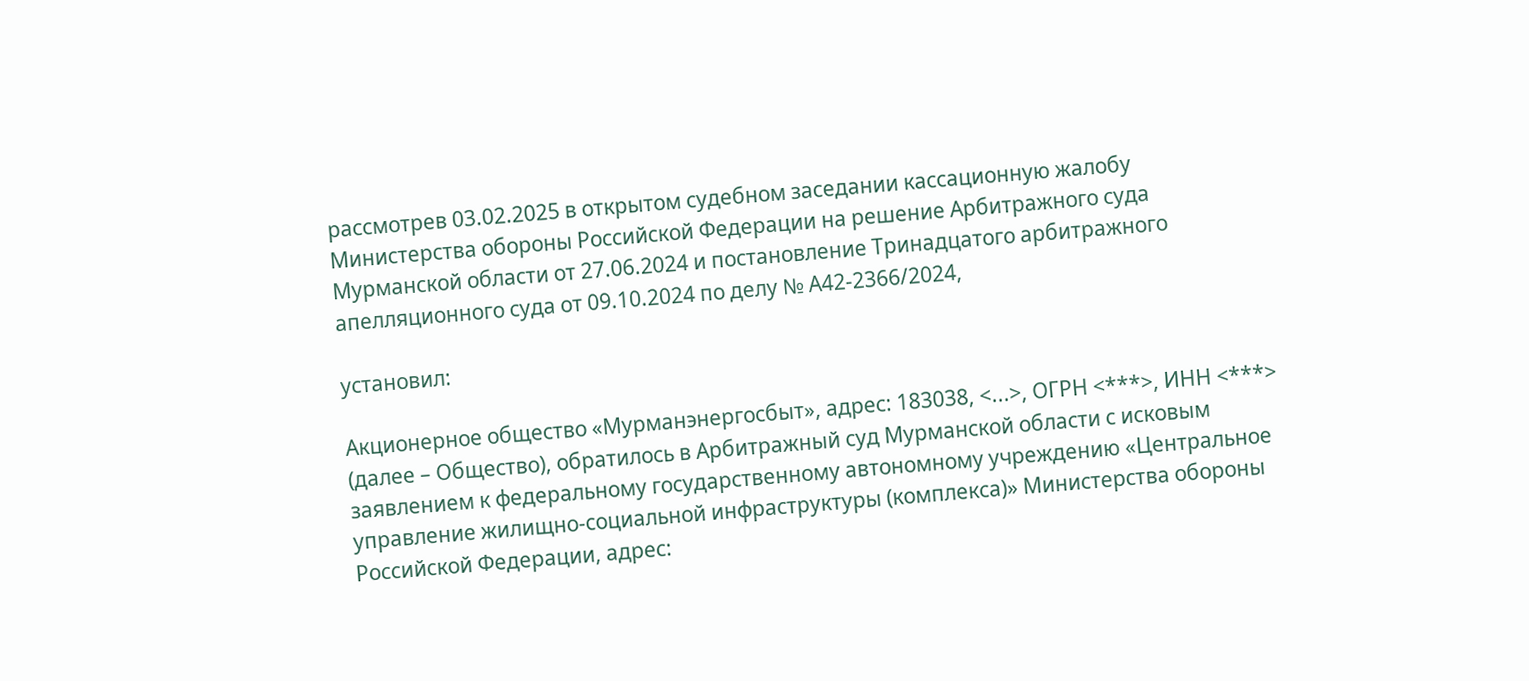рассмотрев 03.02.2025 в открытом судебном заседании кассационную жалобу Министерства обороны Российской Федерации на решение Арбитражного суда Мурманской области от 27.06.2024 и постановление Тринадцатого арбитражного апелляционного суда от 09.10.2024 по делу № А42-2366/2024,

установил:

Акционерное общество «Мурманэнергосбыт», адрес: 183038, <...>, ОГРН <***>, ИНН <***> (далее – Общество), обратилось в Арбитражный суд Мурманской области с исковым заявлением к федеральному государственному автономному учреждению «Центральное управление жилищно-социальной инфраструктуры (комплекса)» Министерства обороны Российской Федерации, адрес: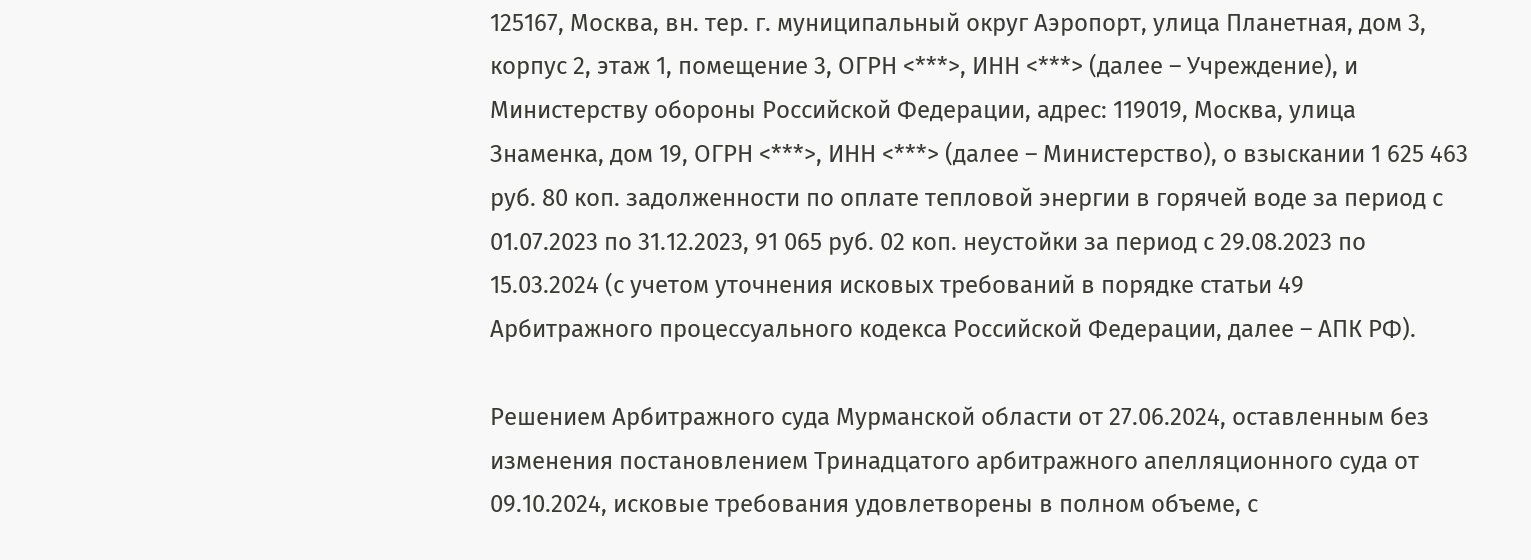125167, Москва, вн. тер. г. муниципальный округ Аэропорт, улица Планетная, дом 3, корпус 2, этаж 1, помещение 3, ОГРН <***>, ИНН <***> (далее – Учреждение), и Министерству обороны Российской Федерации, адрес: 119019, Москва, улица Знаменка, дом 19, ОГРН <***>, ИНН <***> (далее – Министерство), о взыскании 1 625 463 руб. 80 коп. задолженности по оплате тепловой энергии в горячей воде за период с 01.07.2023 по 31.12.2023, 91 065 руб. 02 коп. неустойки за период с 29.08.2023 по 15.03.2024 (с учетом уточнения исковых требований в порядке статьи 49 Арбитражного процессуального кодекса Российской Федерации, далее – АПК РФ).

Решением Арбитражного суда Мурманской области от 27.06.2024, оставленным без изменения постановлением Тринадцатого арбитражного апелляционного суда от 09.10.2024, исковые требования удовлетворены в полном объеме, с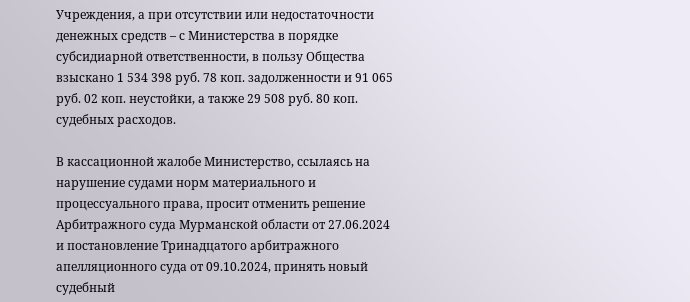Учреждения, а при отсутствии или недостаточности денежных средств – с Министерства в порядке субсидиарной ответственности, в пользу Общества взыскано 1 534 398 руб. 78 коп. задолженности и 91 065 руб. 02 коп. неустойки, а также 29 508 руб. 80 коп. судебных расходов.

В кассационной жалобе Министерство, ссылаясь на нарушение судами норм материального и процессуального права, просит отменить решение Арбитражного суда Мурманской области от 27.06.2024 и постановление Тринадцатого арбитражного апелляционного суда от 09.10.2024, принять новый судебный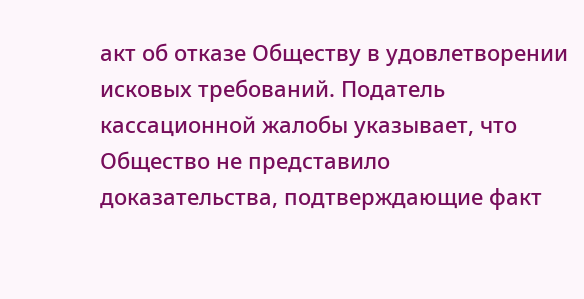акт об отказе Обществу в удовлетворении исковых требований. Податель кассационной жалобы указывает, что Общество не представило доказательства, подтверждающие факт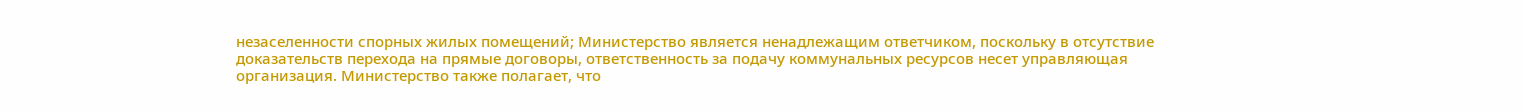незаселенности спорных жилых помещений; Министерство является ненадлежащим ответчиком, поскольку в отсутствие доказательств перехода на прямые договоры, ответственность за подачу коммунальных ресурсов несет управляющая организация. Министерство также полагает, что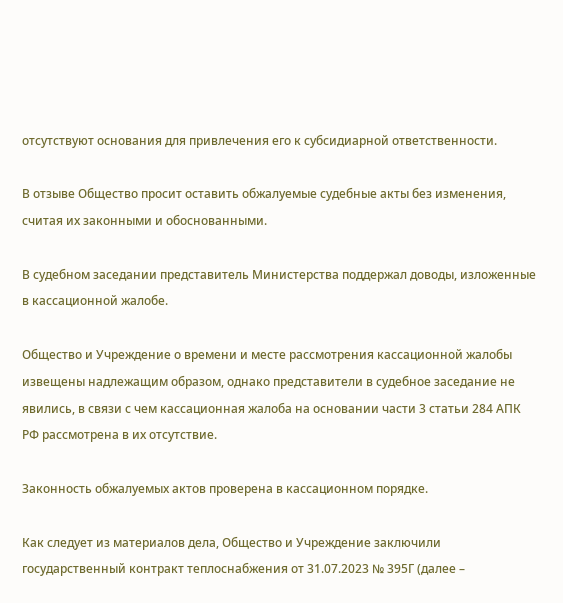отсутствуют основания для привлечения его к субсидиарной ответственности.

В отзыве Общество просит оставить обжалуемые судебные акты без изменения, считая их законными и обоснованными.

В судебном заседании представитель Министерства поддержал доводы, изложенные в кассационной жалобе.

Общество и Учреждение о времени и месте рассмотрения кассационной жалобы извещены надлежащим образом, однако представители в судебное заседание не явились, в связи с чем кассационная жалоба на основании части 3 статьи 284 АПК РФ рассмотрена в их отсутствие.

Законность обжалуемых актов проверена в кассационном порядке.

Как следует из материалов дела, Общество и Учреждение заключили государственный контракт теплоснабжения от 31.07.2023 № 395Г (далее –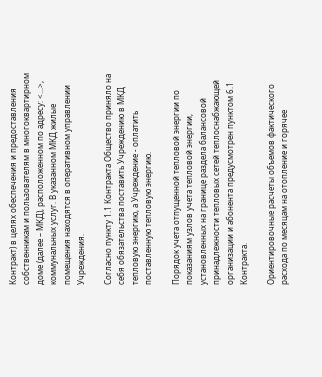Контракт) в целях обеспечения и предоставления собственникам и пользователям в многоквартирном доме (далее – МКД), расположенном по адресу: <...>, коммунальных услуг. В указанном МКД жилые помещения находятся в оперативном управлении Учреждения.

Согласно пункту 1.1 Контракта Общество приняло на себя обязательства поставить Учреждению в МКД тепловую энергию, а Учреждение - оплатить поставленную тепловую энергию.

Порядок учета отпущенной тепловой энергии по показаниям узлов учета тепловой энергии, установленных на границе раздела балансовой принадлежности тепловых сетей теплоснабжающей организации и абонента предусмотрен пунктом 6.1 Контракта.

Ориентировочные расчеты объемов фактического расхода по месяцам на отопление и горячее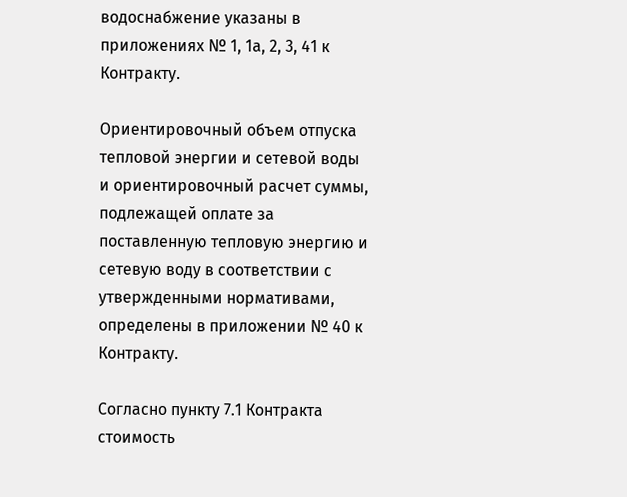водоснабжение указаны в приложениях № 1, 1а, 2, 3, 41 к Контракту.

Ориентировочный объем отпуска тепловой энергии и сетевой воды и ориентировочный расчет суммы, подлежащей оплате за поставленную тепловую энергию и сетевую воду в соответствии с утвержденными нормативами, определены в приложении № 40 к Контракту.

Согласно пункту 7.1 Контракта стоимость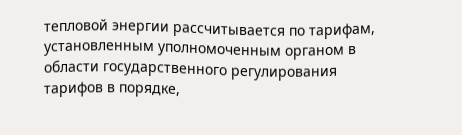тепловой энергии рассчитывается по тарифам, установленным уполномоченным органом в области государственного регулирования тарифов в порядке,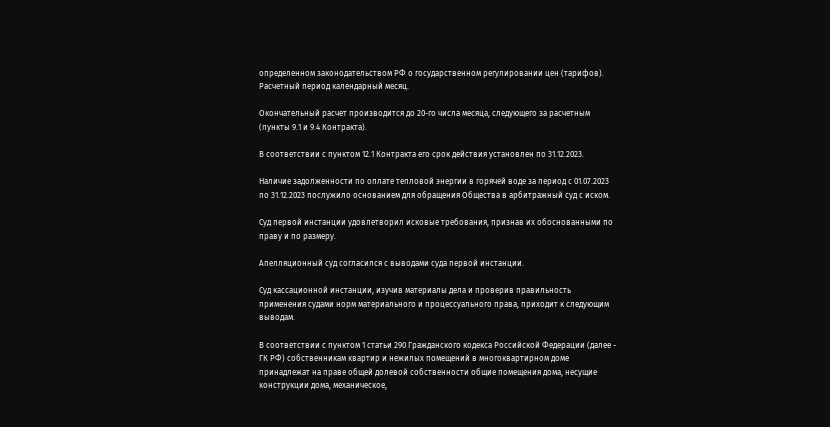определенном законодательством РФ о государственном регулировании цен (тарифов). Расчетный период календарный месяц.

Окончательный расчет производится до 20-го числа месяца, следующего за расчетным (пункты 9.1 и 9.4 Контракта).

В соответствии с пунктом 12.1 Контракта его срок действия установлен по 31.12.2023.

Наличие задолженности по оплате тепловой энергии в горячей воде за период с 01.07.2023 по 31.12.2023 послужило основанием для обращения Общества в арбитражный суд с иском.

Суд первой инстанции удовлетворил исковые требования, признав их обоснованными по праву и по размеру.

Апелляционный суд согласился с выводами суда первой инстанции.

Суд кассационной инстанции, изучив материалы дела и проверив правильность применения судами норм материального и процессуального права, приходит к следующим выводам.

В соответствии с пунктом 1 статьи 290 Гражданского кодекса Российской Федерации (далее - ГК РФ) собственникам квартир и нежилых помещений в многоквартирном доме принадлежат на праве общей долевой собственности общие помещения дома, несущие конструкции дома, механическое,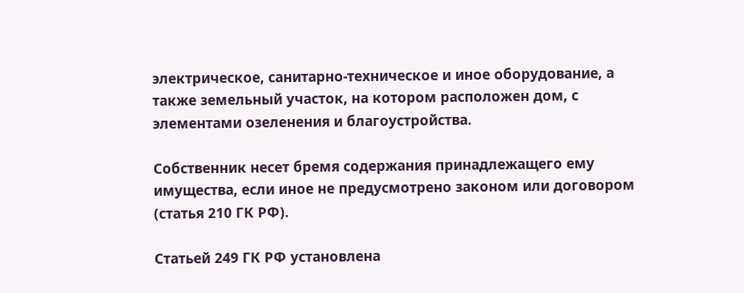электрическое, санитарно-техническое и иное оборудование, а также земельный участок, на котором расположен дом, с элементами озеленения и благоустройства.

Собственник несет бремя содержания принадлежащего ему имущества, если иное не предусмотрено законом или договором (статья 210 ГК РФ).

Статьей 249 ГК РФ установлена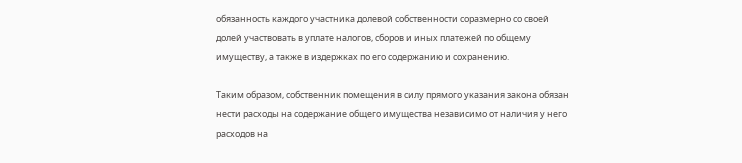обязанность каждого участника долевой собственности соразмерно со своей долей участвовать в уплате налогов, сборов и иных платежей по общему имуществу, а также в издержках по его содержанию и сохранению.

Таким образом, собственник помещения в силу прямого указания закона обязан нести расходы на содержание общего имущества независимо от наличия у него расходов на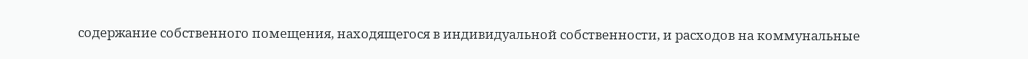содержание собственного помещения, находящегося в индивидуальной собственности, и расходов на коммунальные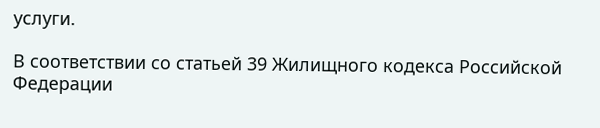услуги.

В соответствии со статьей 39 Жилищного кодекса Российской Федерации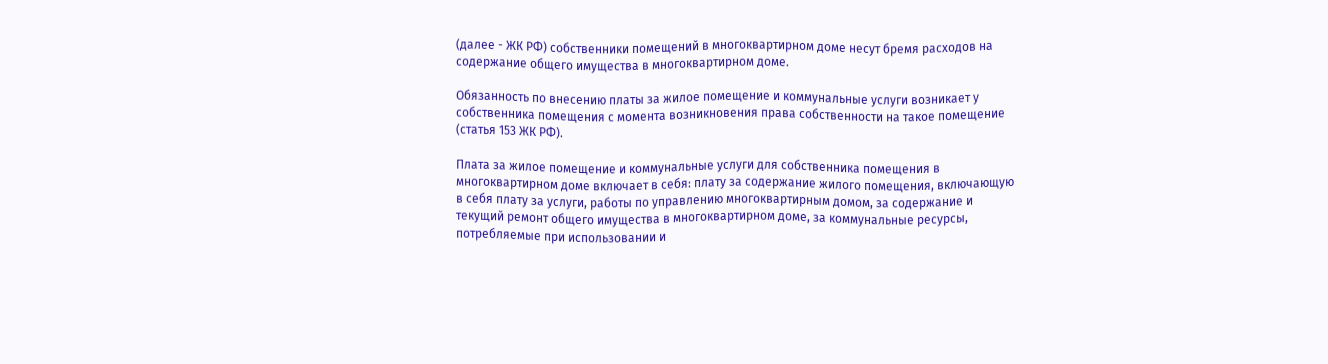(далее - ЖК РФ) собственники помещений в многоквартирном доме несут бремя расходов на содержание общего имущества в многоквартирном доме.

Обязанность по внесению платы за жилое помещение и коммунальные услуги возникает у собственника помещения с момента возникновения права собственности на такое помещение (статья 153 ЖК РФ).

Плата за жилое помещение и коммунальные услуги для собственника помещения в многоквартирном доме включает в себя: плату за содержание жилого помещения, включающую в себя плату за услуги, работы по управлению многоквартирным домом, за содержание и текущий ремонт общего имущества в многоквартирном доме, за коммунальные ресурсы, потребляемые при использовании и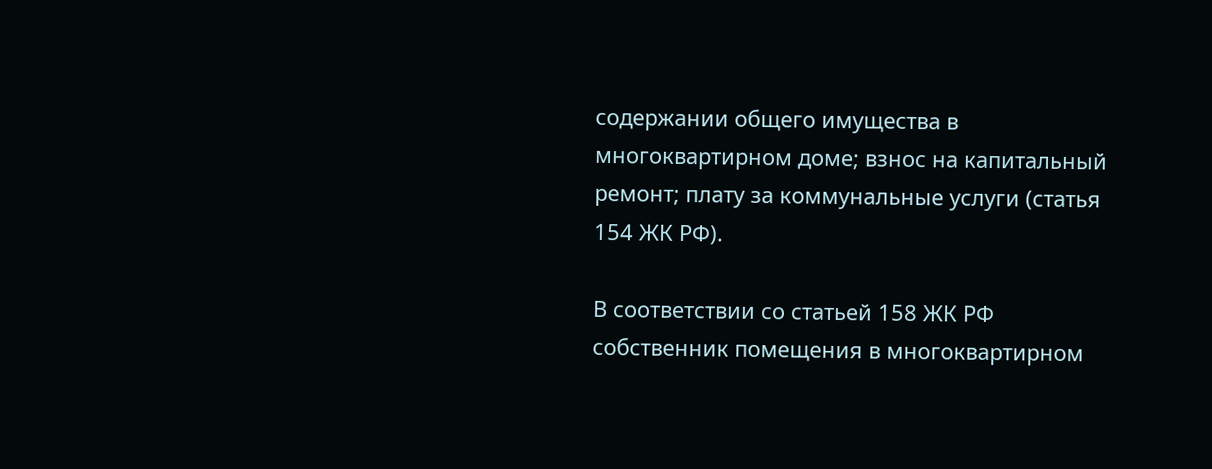содержании общего имущества в многоквартирном доме; взнос на капитальный ремонт; плату за коммунальные услуги (статья 154 ЖК РФ).

В соответствии со статьей 158 ЖК РФ собственник помещения в многоквартирном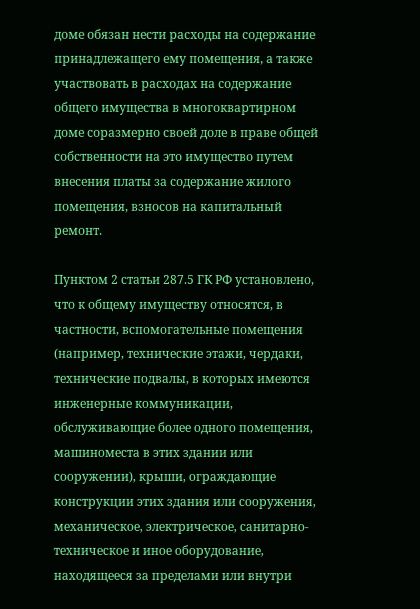доме обязан нести расходы на содержание принадлежащего ему помещения, а также участвовать в расходах на содержание общего имущества в многоквартирном доме соразмерно своей доле в праве общей собственности на это имущество путем внесения платы за содержание жилого помещения, взносов на капитальный ремонт.

Пунктом 2 статьи 287.5 ГК РФ установлено, что к общему имуществу относятся, в частности, вспомогательные помещения (например, технические этажи, чердаки, технические подвалы, в которых имеются инженерные коммуникации, обслуживающие более одного помещения, машиноместа в этих здании или сооружении), крыши, ограждающие конструкции этих здания или сооружения, механическое, электрическое, санитарно-техническое и иное оборудование, находящееся за пределами или внутри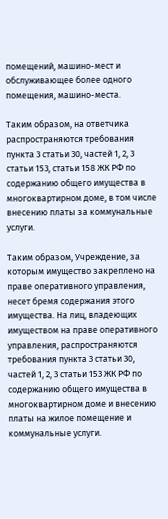помещений, машино-мест и обслуживающее более одного помещения, машино-места.

Таким образом, на ответчика распространяются требования пункта 3 статьи 30, частей 1, 2, 3 статьи 153, статьи 158 ЖК РФ по содержанию общего имущества в многоквартирном доме, в том числе внесению платы за коммунальные услуги.

Таким образом, Учреждение, за которым имущество закреплено на праве оперативного управления, несет бремя содержания этого имущества. На лиц, владеющих имуществом на праве оперативного управления, распространяются требования пункта 3 статьи 30, частей 1, 2, 3 статьи 153 ЖК РФ по содержанию общего имущества в многоквартирном доме и внесению платы на жилое помещение и коммунальные услуги.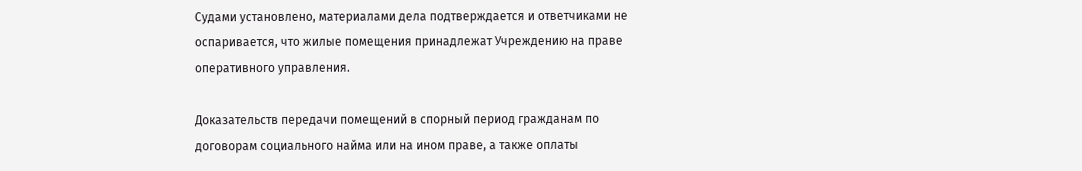Судами установлено, материалами дела подтверждается и ответчиками не оспаривается, что жилые помещения принадлежат Учреждению на праве оперативного управления.

Доказательств передачи помещений в спорный период гражданам по договорам социального найма или на ином праве, а также оплаты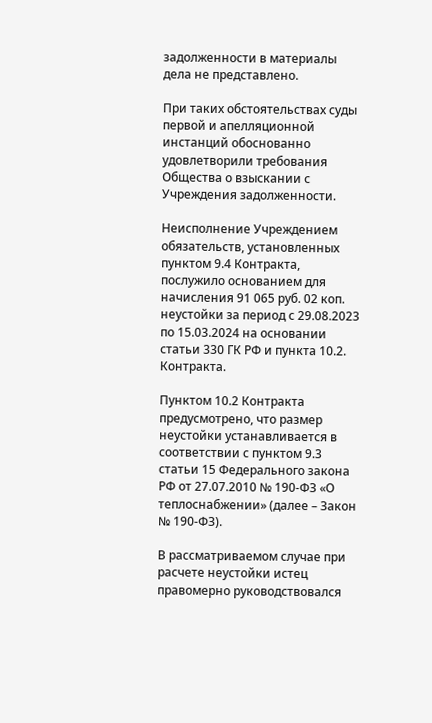задолженности в материалы дела не представлено.

При таких обстоятельствах суды первой и апелляционной инстанций обоснованно удовлетворили требования Общества о взыскании с Учреждения задолженности.

Неисполнение Учреждением обязательств, установленных пунктом 9.4 Контракта, послужило основанием для начисления 91 065 руб. 02 коп. неустойки за период с 29.08.2023 по 15.03.2024 на основании статьи 330 ГК РФ и пункта 10.2. Контракта.

Пунктом 10.2 Контракта предусмотрено, что размер неустойки устанавливается в соответствии с пунктом 9.3 статьи 15 Федерального закона РФ от 27.07.2010 № 190-ФЗ «О теплоснабжении» (далее – Закон № 190-ФЗ).

В рассматриваемом случае при расчете неустойки истец правомерно руководствовался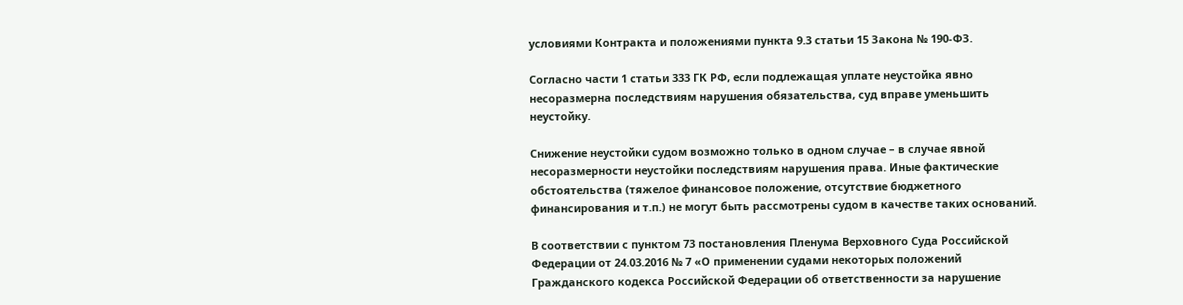условиями Контракта и положениями пункта 9.3 статьи 15 Закона № 190-ФЗ.

Согласно части 1 статьи 333 ГК РФ, если подлежащая уплате неустойка явно несоразмерна последствиям нарушения обязательства, суд вправе уменьшить неустойку.

Снижение неустойки судом возможно только в одном случае – в случае явной несоразмерности неустойки последствиям нарушения права. Иные фактические обстоятельства (тяжелое финансовое положение, отсутствие бюджетного финансирования и т.п.) не могут быть рассмотрены судом в качестве таких оснований.

В соответствии с пунктом 73 постановления Пленума Верховного Суда Российской Федерации от 24.03.2016 № 7 «О применении судами некоторых положений Гражданского кодекса Российской Федерации об ответственности за нарушение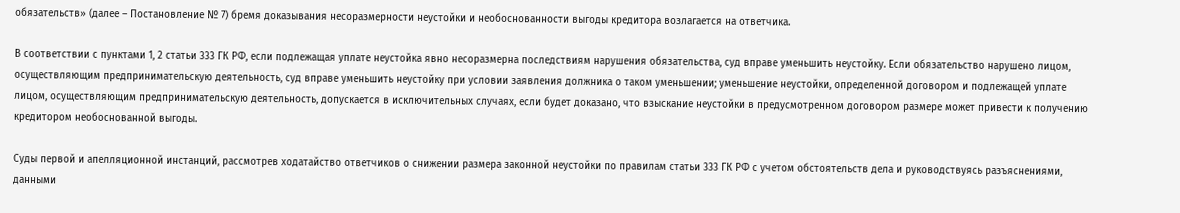обязательств» (далее – Постановление № 7) бремя доказывания несоразмерности неустойки и необоснованности выгоды кредитора возлагается на ответчика.

В соответствии с пунктами 1, 2 статьи 333 ГК РФ, если подлежащая уплате неустойка явно несоразмерна последствиям нарушения обязательства, суд вправе уменьшить неустойку. Если обязательство нарушено лицом, осуществляющим предпринимательскую деятельность, суд вправе уменьшить неустойку при условии заявления должника о таком уменьшении; уменьшение неустойки, определенной договором и подлежащей уплате лицом, осуществляющим предпринимательскую деятельность, допускается в исключительных случаях, если будет доказано, что взыскание неустойки в предусмотренном договором размере может привести к получению кредитором необоснованной выгоды.

Суды первой и апелляционной инстанций, рассмотрев ходатайство ответчиков о снижении размера законной неустойки по правилам статьи 333 ГК РФ с учетом обстоятельств дела и руководствуясь разъяснениями, данными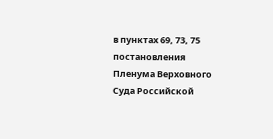в пунктах 69, 73, 75 постановления Пленума Верховного Суда Российской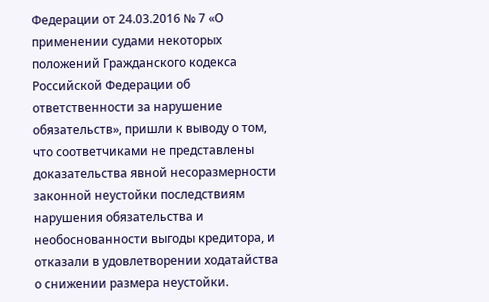Федерации от 24.03.2016 № 7 «О применении судами некоторых положений Гражданского кодекса Российской Федерации об ответственности за нарушение обязательств», пришли к выводу о том, что соответчиками не представлены доказательства явной несоразмерности законной неустойки последствиям нарушения обязательства и необоснованности выгоды кредитора, и отказали в удовлетворении ходатайства о снижении размера неустойки.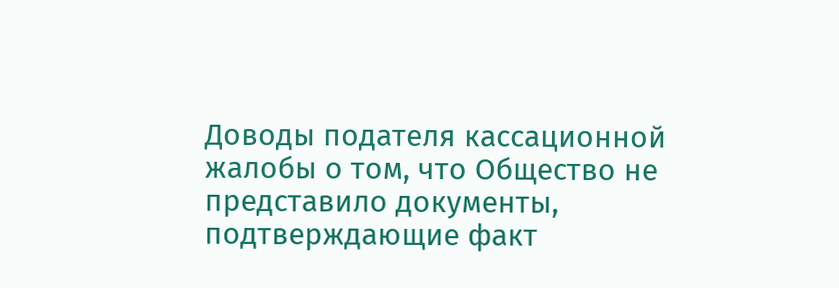Доводы подателя кассационной жалобы о том, что Общество не представило документы, подтверждающие факт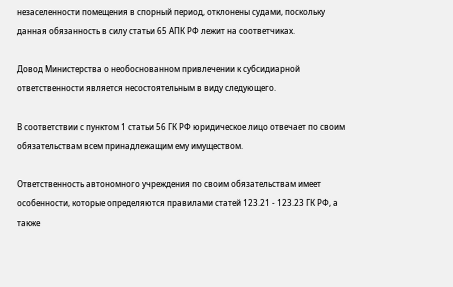незаселенности помещения в спорный период, отклонены судами, поскольку данная обязанность в силу статьи 65 АПК РФ лежит на соответчиках.

Довод Министерства о необоснованном привлечении к субсидиарной ответственности является несостоятельным в виду следующего.

В соответствии с пунктом 1 статьи 56 ГК РФ юридическое лицо отвечает по своим обязательствам всем принадлежащим ему имуществом.

Ответственность автономного учреждения по своим обязательствам имеет особенности, которые определяются правилами статей 123.21 - 123.23 ГК РФ, а также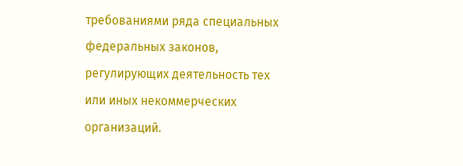требованиями ряда специальных федеральных законов, регулирующих деятельность тех или иных некоммерческих организаций.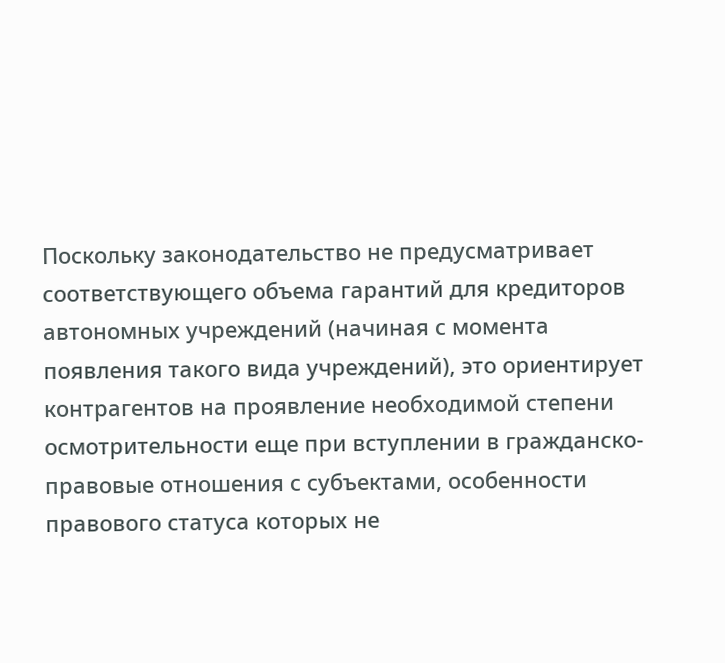Поскольку законодательство не предусматривает соответствующего объема гарантий для кредиторов автономных учреждений (начиная с момента появления такого вида учреждений), это ориентирует контрагентов на проявление необходимой степени осмотрительности еще при вступлении в гражданско-правовые отношения с субъектами, особенности правового статуса которых не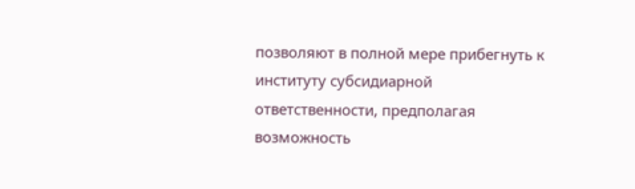позволяют в полной мере прибегнуть к институту субсидиарной ответственности, предполагая возможность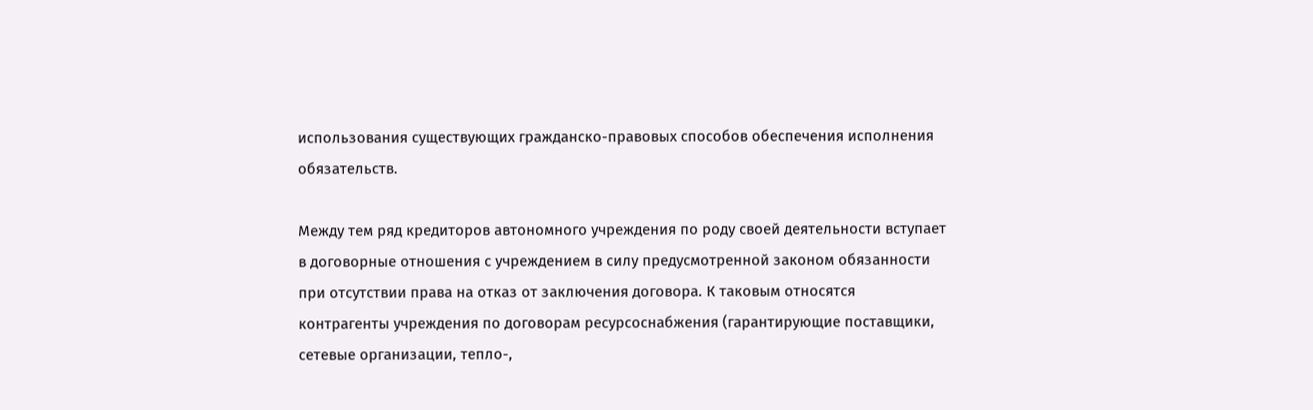использования существующих гражданско-правовых способов обеспечения исполнения обязательств.

Между тем ряд кредиторов автономного учреждения по роду своей деятельности вступает в договорные отношения с учреждением в силу предусмотренной законом обязанности при отсутствии права на отказ от заключения договора. К таковым относятся контрагенты учреждения по договорам ресурсоснабжения (гарантирующие поставщики, сетевые организации, тепло-,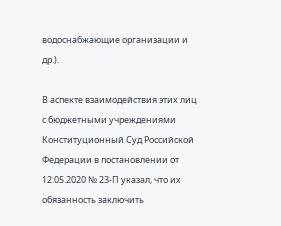водоснабжающие организации и др.).

В аспекте взаимодействия этих лиц с бюджетными учреждениями Конституционный Суд Российской Федерации в постановлении от 12.05.2020 № 23-П указал, что их обязанность заключить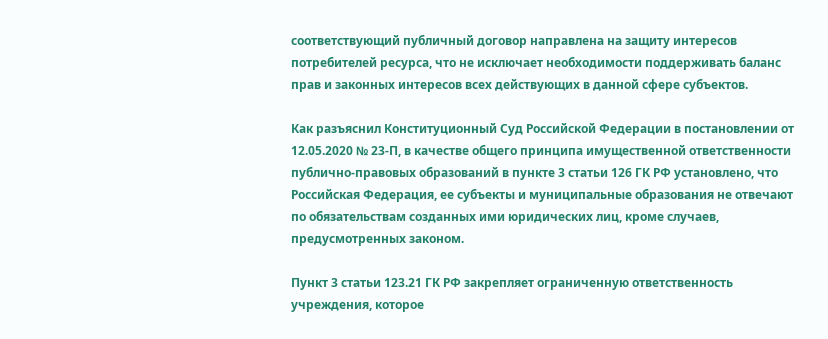соответствующий публичный договор направлена на защиту интересов потребителей ресурса, что не исключает необходимости поддерживать баланс прав и законных интересов всех действующих в данной сфере субъектов.

Как разъяснил Конституционный Суд Российской Федерации в постановлении от 12.05.2020 № 23-П, в качестве общего принципа имущественной ответственности публично-правовых образований в пункте 3 статьи 126 ГК РФ установлено, что Российская Федерация, ее субъекты и муниципальные образования не отвечают по обязательствам созданных ими юридических лиц, кроме случаев, предусмотренных законом.

Пункт 3 статьи 123.21 ГК РФ закрепляет ограниченную ответственность учреждения, которое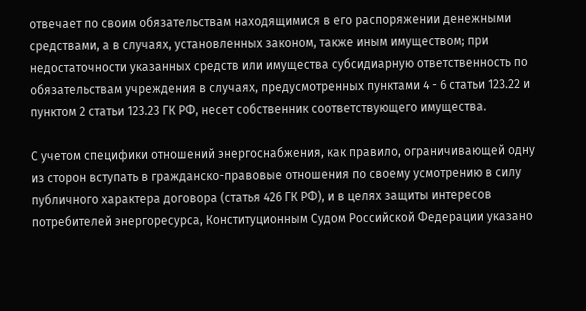отвечает по своим обязательствам находящимися в его распоряжении денежными средствами, а в случаях, установленных законом, также иным имуществом; при недостаточности указанных средств или имущества субсидиарную ответственность по обязательствам учреждения в случаях, предусмотренных пунктами 4 - 6 статьи 123.22 и пунктом 2 статьи 123.23 ГК РФ, несет собственник соответствующего имущества.

С учетом специфики отношений энергоснабжения, как правило, ограничивающей одну из сторон вступать в гражданско-правовые отношения по своему усмотрению в силу публичного характера договора (статья 426 ГК РФ), и в целях защиты интересов потребителей энергоресурса, Конституционным Судом Российской Федерации указано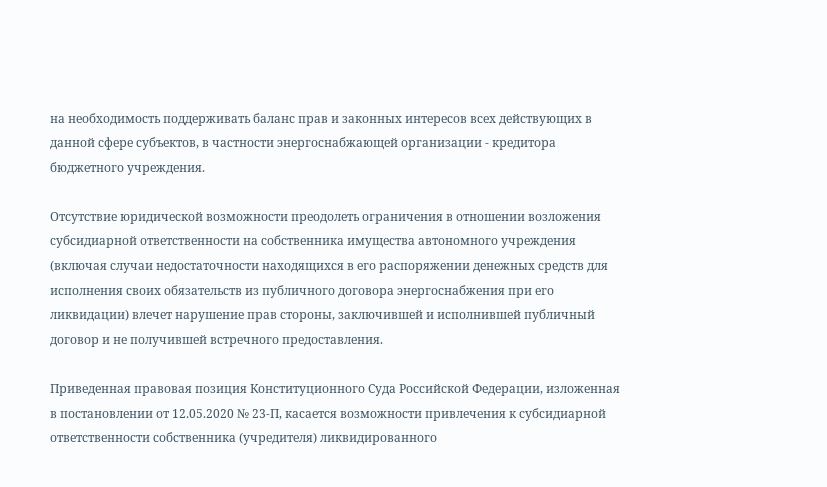на необходимость поддерживать баланс прав и законных интересов всех действующих в данной сфере субъектов, в частности энергоснабжающей организации - кредитора бюджетного учреждения.

Отсутствие юридической возможности преодолеть ограничения в отношении возложения субсидиарной ответственности на собственника имущества автономного учреждения (включая случаи недостаточности находящихся в его распоряжении денежных средств для исполнения своих обязательств из публичного договора энергоснабжения при его ликвидации) влечет нарушение прав стороны, заключившей и исполнившей публичный договор и не получившей встречного предоставления.

Приведенная правовая позиция Конституционного Суда Российской Федерации, изложенная в постановлении от 12.05.2020 № 23-П, касается возможности привлечения к субсидиарной ответственности собственника (учредителя) ликвидированного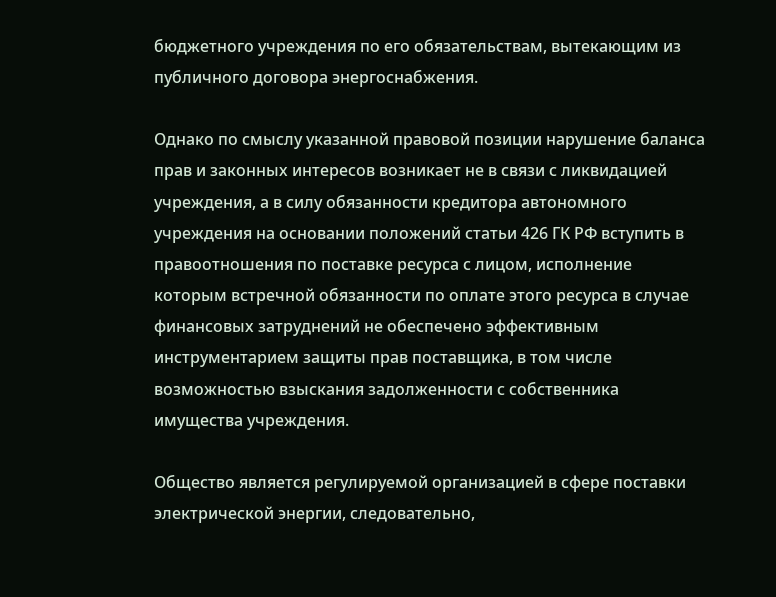бюджетного учреждения по его обязательствам, вытекающим из публичного договора энергоснабжения.

Однако по смыслу указанной правовой позиции нарушение баланса прав и законных интересов возникает не в связи с ликвидацией учреждения, а в силу обязанности кредитора автономного учреждения на основании положений статьи 426 ГК РФ вступить в правоотношения по поставке ресурса с лицом, исполнение которым встречной обязанности по оплате этого ресурса в случае финансовых затруднений не обеспечено эффективным инструментарием защиты прав поставщика, в том числе возможностью взыскания задолженности с собственника имущества учреждения.

Общество является регулируемой организацией в сфере поставки электрической энергии, следовательно,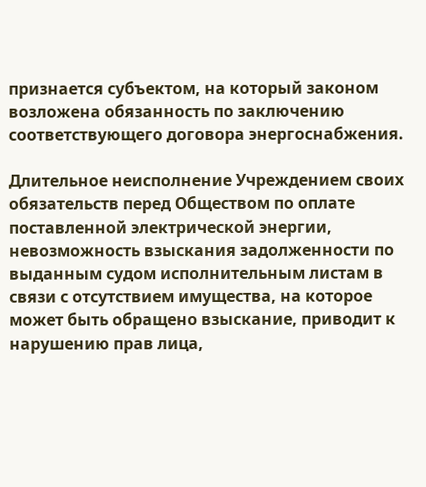признается субъектом, на который законом возложена обязанность по заключению соответствующего договора энергоснабжения.

Длительное неисполнение Учреждением своих обязательств перед Обществом по оплате поставленной электрической энергии, невозможность взыскания задолженности по выданным судом исполнительным листам в связи с отсутствием имущества, на которое может быть обращено взыскание, приводит к нарушению прав лица,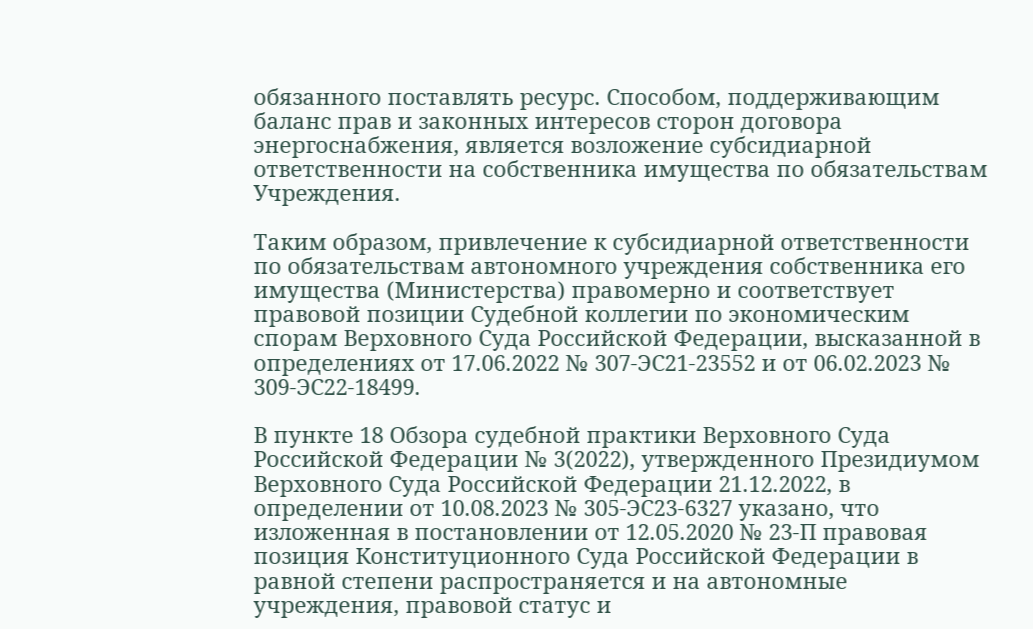обязанного поставлять ресурс. Способом, поддерживающим баланс прав и законных интересов сторон договора энергоснабжения, является возложение субсидиарной ответственности на собственника имущества по обязательствам Учреждения.

Таким образом, привлечение к субсидиарной ответственности по обязательствам автономного учреждения собственника его имущества (Министерства) правомерно и соответствует правовой позиции Судебной коллегии по экономическим спорам Верховного Суда Российской Федерации, высказанной в определениях от 17.06.2022 № 307-ЭС21-23552 и от 06.02.2023 № 309-ЭС22-18499.

В пункте 18 Обзора судебной практики Верховного Суда Российской Федерации № 3(2022), утвержденного Президиумом Верховного Суда Российской Федерации 21.12.2022, в определении от 10.08.2023 № 305-ЭС23-6327 указано, что изложенная в постановлении от 12.05.2020 № 23-П правовая позиция Конституционного Суда Российской Федерации в равной степени распространяется и на автономные учреждения, правовой статус и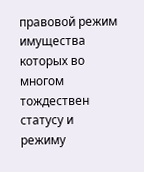правовой режим имущества которых во многом тождествен статусу и режиму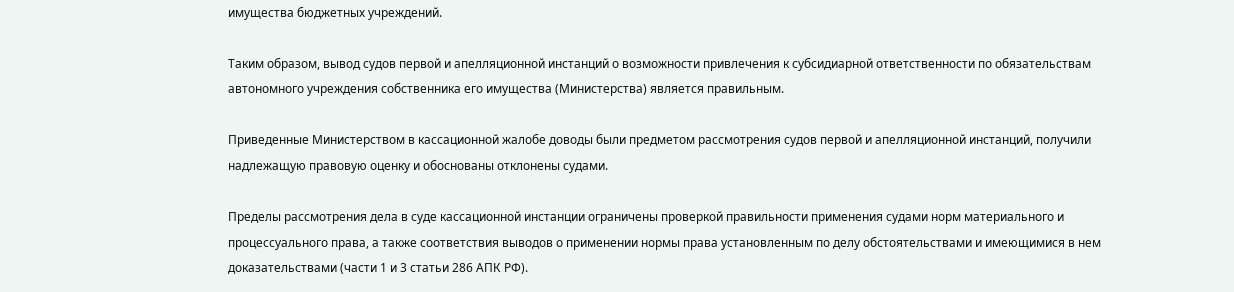имущества бюджетных учреждений.

Таким образом, вывод судов первой и апелляционной инстанций о возможности привлечения к субсидиарной ответственности по обязательствам автономного учреждения собственника его имущества (Министерства) является правильным.

Приведенные Министерством в кассационной жалобе доводы были предметом рассмотрения судов первой и апелляционной инстанций, получили надлежащую правовую оценку и обоснованы отклонены судами.

Пределы рассмотрения дела в суде кассационной инстанции ограничены проверкой правильности применения судами норм материального и процессуального права, а также соответствия выводов о применении нормы права установленным по делу обстоятельствами и имеющимися в нем доказательствами (части 1 и 3 статьи 286 АПК РФ).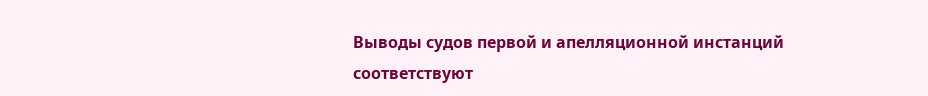Выводы судов первой и апелляционной инстанций соответствуют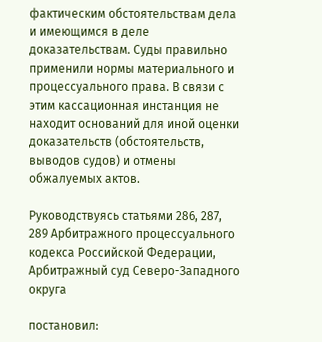фактическим обстоятельствам дела и имеющимся в деле доказательствам. Суды правильно применили нормы материального и процессуального права. В связи с этим кассационная инстанция не находит оснований для иной оценки доказательств (обстоятельств, выводов судов) и отмены обжалуемых актов.

Руководствуясь статьями 286, 287, 289 Арбитражного процессуального кодекса Российской Федерации, Арбитражный суд Северо-Западного округа

постановил: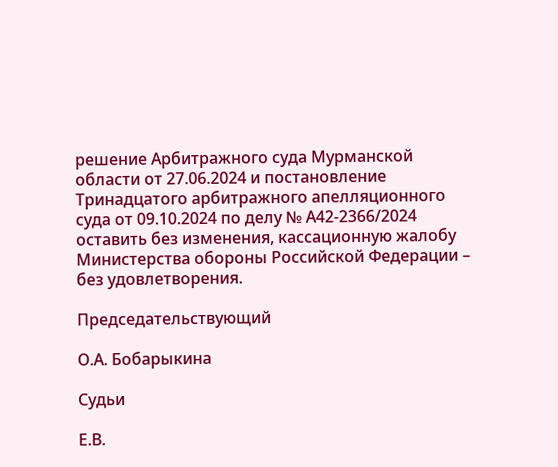решение Арбитражного суда Мурманской области от 27.06.2024 и постановление Тринадцатого арбитражного апелляционного суда от 09.10.2024 по делу № А42-2366/2024 оставить без изменения, кассационную жалобу Министерства обороны Российской Федерации – без удовлетворения.

Председательствующий

О.А. Бобарыкина

Судьи

Е.В.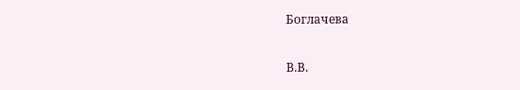Боглачева

В.В.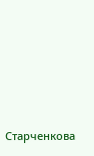Старченкова